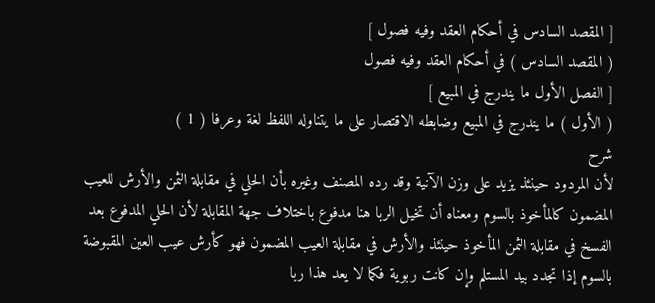[ المقصد السادس في أحكام العقد وفيه فصول ]
( المقصد السادس ) في أحكام العقد وفيه فصول
[ الفصل الأول ما يندرج في المبيع ]
( الأول ) ما يندرج في المبيع وضابطه الاقتصار على ما يتناوله اللفظ لغة وعرفا ( 1 )
شرح
لأن المردود حينئذ يزيد على وزن الآنية وقد رده المصنف وغيره بأن الحلي في مقابلة الثمن والأرش للعيب المضمون كالمأخوذ بالسوم ومعناه أن تخيل الربا هنا مدفوع باختلاف جهة المقابلة لأن الحلي المدفوع بعد الفسخ في مقابلة الثمن المأخوذ حينئذ والأرش في مقابلة العيب المضمون فهو كأرش عيب العين المقبوضة بالسوم إذا تجدد بيد المستلم وإن كانت ربوية فكما لا يعد هذا ربا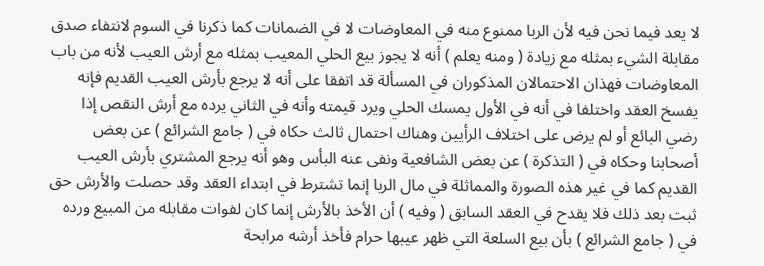لا يعد فيما نحن فيه لأن الربا ممنوع منه في المعاوضات لا في الضمانات كما ذكرنا في السوم لانتفاء صدق مقابلة الشيء بمثله مع زيادة ( ومنه يعلم ) أنه لا يجوز بيع الحلي المعيب بمثله مع أرش العيب لأنه من باب المعاوضات فهذان الاحتمالان المذكوران في المسألة قد اتفقا على أنه لا يرجع بأرش العيب القديم فإنه يفسخ العقد واختلفا في أنه في الأول يمسك الحلي ويرد قيمته وأنه في الثاني يرده مع أرش النقص إذا رضي البائع أو لم يرض على اختلاف الرأيين وهناك احتمال ثالث حكاه في ( جامع الشرائع ) عن بعض أصحابنا وحكاه في ( التذكرة ) عن بعض الشافعية ونفى عنه البأس وهو أنه يرجع المشتري بأرش العيب القديم كما في غير هذه الصورة والمماثلة في مال الربا إنما تشترط في ابتداء العقد وقد حصلت والأرش حق ثبت بعد ذلك فلا يقدح في العقد السابق ( وفيه ) أن الأخذ بالأرش إنما كان لفوات مقابله من المبيع ورده في ( جامع الشرائع ) بأن بيع السلعة التي ظهر عيبها حرام فأخذ أرشه مرابحة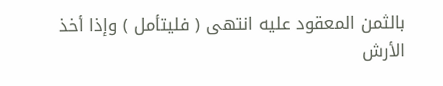بالثمن المعقود عليه انتهى ( فليتأمل ) وإذا أخذ الأرش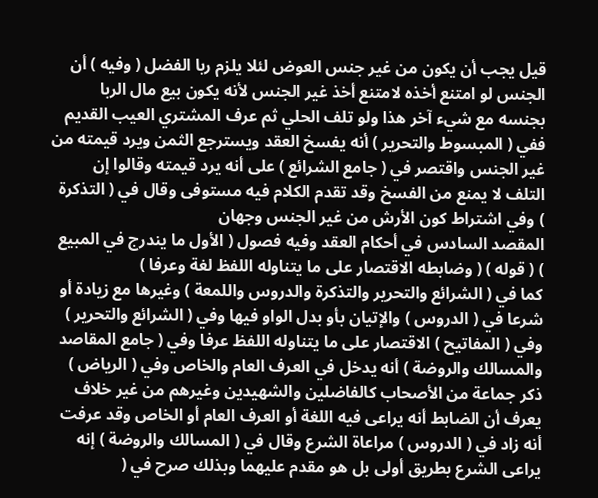قيل يجب أن يكون من غير جنس العوض لئلا يلزم ربا الفضل ( وفيه ) أن الجنس لو امتنع أخذه لامتنع أخذ غير الجنس لأنه يكون بيع مال الربا بجنسه مع شيء آخر هذا ولو تلف الحلي ثم عرف المشتري العيب القديم ففي ( المبسوط والتحرير ) أنه يفسخ العقد ويسترجع الثمن ويرد قيمته من غير الجنس واقتصر في ( جامع الشرائع ) على أنه يرد قيمته وقالوا إن التلف لا يمنع من الفسخ وقد تقدم الكلام فيه مستوفى وقال في ( التذكرة ) وفي اشتراط كون الأرش من غير الجنس وجهان
المقصد السادس في أحكام العقد وفيه فصول ( الأول ما يندرج في المبيع ) ( قوله ) ( وضابطه الاقتصار على ما يتناوله اللفظ لغة وعرفا )
كما في ( الشرائع والتحرير والتذكرة والدروس واللمعة ) وغيرها مع زيادة أو شرعا في ( الدروس ) والإتيان بأو بدل الواو فيها وفي ( الشرائع والتحرير ) وفي ( المفاتيح ) الاقتصار على ما يتناوله اللفظ عرفا وفي ( جامع المقاصد والمسالك والروضة ) أنه يدخل في العرف العام والخاص وفي ( الرياض ) ذكر جماعة من الأصحاب كالفاضلين والشهيدين وغيرهم من غير خلاف يعرف أن الضابط أنه يراعى فيه اللغة أو العرف العام أو الخاص وقد عرفت أنه زاد في ( الدروس ) مراعاة الشرع وقال في ( المسالك والروضة ) إنه يراعى الشرع بطريق أولى بل هو مقدم عليهما وبذلك صرح في (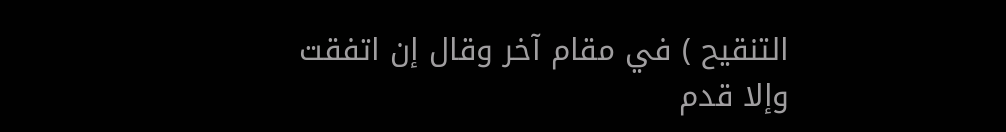التنقيح ) في مقام آخر وقال إن اتفقت وإلا قدم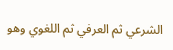الشرعي ثم العرفي ثم اللغوي وهو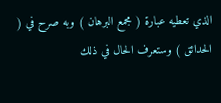الذي تعطيه عبارة ( مجمع البرهان ) وبه صرح في ( الحدائق ) وستعرف الحال في ذلك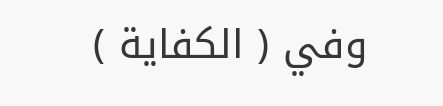وفي ( الكفاية )